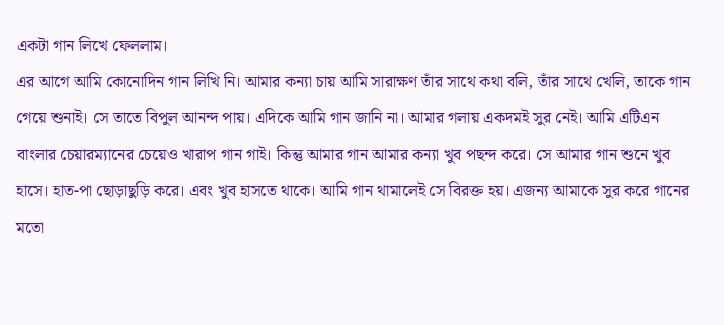একটা গান লিখে ফেললাম।
এর আগে আমি কোনোদিন গান লিখি নি। আমার কন্যা চায় আমি সারাক্ষণ তাঁর সাথে কথা বলি, তাঁর সাথে খেলি, তাকে গান গেয়ে শুনাই। সে তাতে বিপুল আনন্দ পায়। এদিকে আমি গান জানি না। আমার গলায় একদমই সুর নেই। আমি এটিএন বাংলার চেয়ারম্যানের চেয়েও খারাপ গান গাই। কিন্তু আমার গান আমার কন্যা খুব পছন্দ করে। সে আমার গান শুনে খুব হাসে। হাত-পা ছোড়াছুড়ি করে। এবং খুব হাসতে থাকে। আমি গান থামালেই সে বিরক্ত হয়। এজন্য আমাকে সুর করে গানের মতো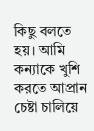কিছু বলতে হয়। আমি কন্যাকে খুশি করতে আপ্রান চেষ্টা চালিয়ে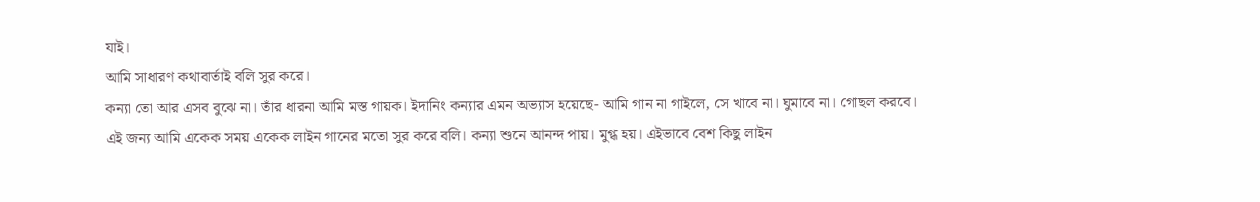যাই।
আমি সাধারণ কথাবার্তাই বলি সুর করে।
কন্যা তো আর এসব বুঝে না। তাঁর ধারনা আমি মস্ত গায়ক। ইদানিং কন্যার এমন অভ্যাস হয়েছে- আমি গান না গাইলে, সে খাবে না। ঘুমাবে না। গোছল করবে। এই জন্য আমি একেক সময় একেক লাইন গানের মতো সুর করে বলি। কন্যা শুনে আনন্দ পায়। মুগ্ধ হয়। এইভাবে বেশ কিছু লাইন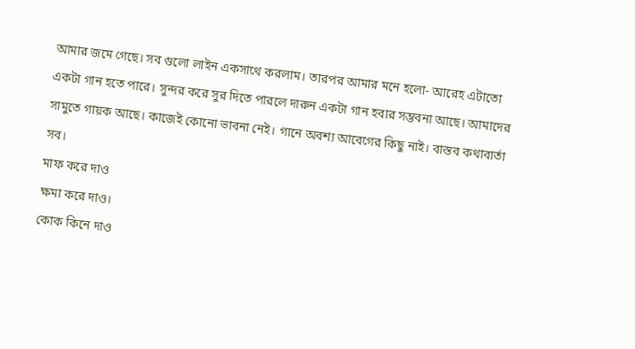আমার জমে গেছে। সব গুলো লাইন একসাথে করলাম। তারপর আমার মনে হলো- আরেহ এটাতো একটা গান হতে পারে। সুন্দর করে সুর দিতে পারলে দারুন একটা গান হবার সম্ভবনা আছে। আমাদের সামুতে গায়ক আছে। কাজেই কোনো ভাবনা নেই। গানে অবশ্য আবেগের কিছু নাই। বাস্তব কথাবার্তা সব।
মাফ করে দাও
ক্ষমা করে দাও।
কোক কিনে দাও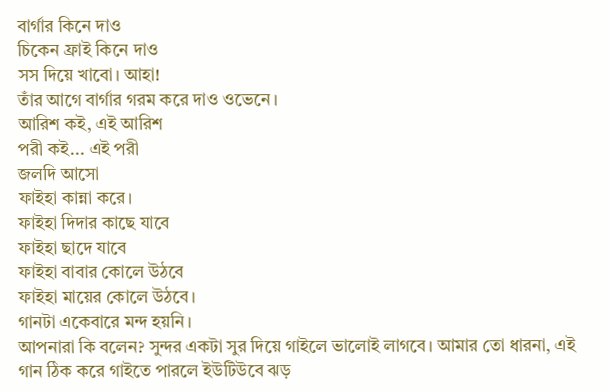বার্গার কিনে দাও
চিকেন ফ্রাই কিনে দাও
সস দিয়ে খাবো। আহা!
তাঁর আগে বার্গার গরম করে দাও ওভেনে।
আরিশ কই, এই আরিশ
পরী কই... এই পরী
জলদি আসো
ফাইহা কান্না করে।
ফাইহা দিদার কাছে যাবে
ফাইহা ছাদে যাবে
ফাইহা বাবার কোলে উঠবে
ফাইহা মায়ের কোলে উঠবে।
গানটা একেবারে মন্দ হয়নি।
আপনারা কি বলেন? সুন্দর একটা সুর দিয়ে গাইলে ভালোই লাগবে। আমার তো ধারনা, এই গান ঠিক করে গাইতে পারলে ইউটিউবে ঝড়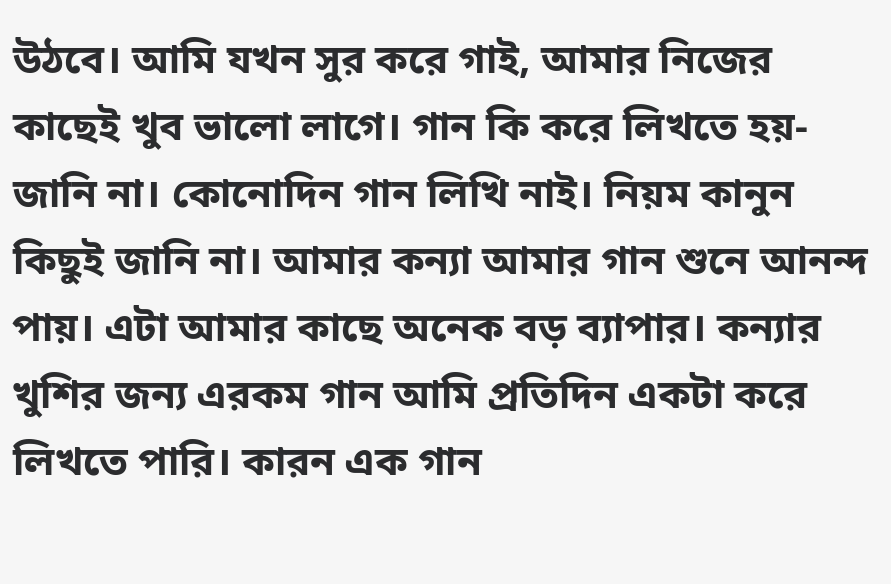উঠবে। আমি যখন সুর করে গাই, আমার নিজের কাছেই খুব ভালো লাগে। গান কি করে লিখতে হয়- জানি না। কোনোদিন গান লিখি নাই। নিয়ম কানুন কিছুই জানি না। আমার কন্যা আমার গান শুনে আনন্দ পায়। এটা আমার কাছে অনেক বড় ব্যাপার। কন্যার খুশির জন্য এরকম গান আমি প্রতিদিন একটা করে লিখতে পারি। কারন এক গান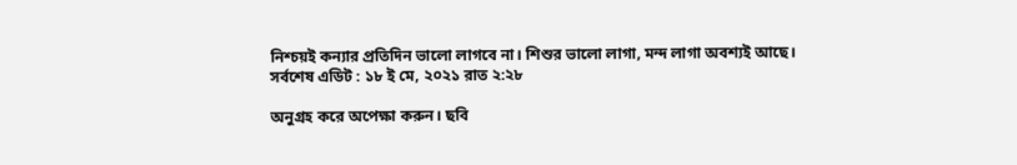নিশ্চয়ই কন্যার প্রতিদিন ভালো লাগবে না। শিশুর ভালো লাগা, মন্দ লাগা অবশ্যই আছে।
সর্বশেষ এডিট : ১৮ ই মে, ২০২১ রাত ২:২৮

অনুগ্রহ করে অপেক্ষা করুন। ছবি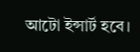আটো ইন্সার্ট হবে।